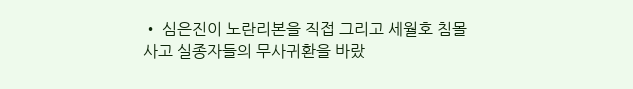• 심은진이 노란리본을 직접 그리고 세월호 침몰 사고 실종자들의 무사귀환을 바랐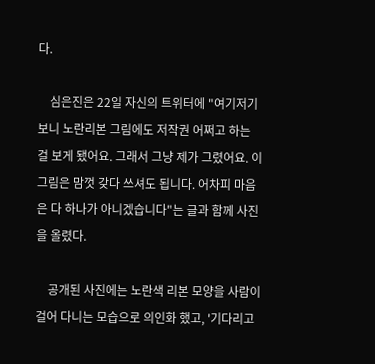다.

    심은진은 22일 자신의 트위터에 "여기저기 보니 노란리본 그림에도 저작권 어쩌고 하는 걸 보게 됐어요. 그래서 그냥 제가 그렸어요. 이 그림은 맘껏 갖다 쓰셔도 됩니다. 어차피 마음은 다 하나가 아니겠습니다"는 글과 함께 사진을 올렸다.

    공개된 사진에는 노란색 리본 모양을 사람이 걸어 다니는 모습으로 의인화 했고, '기다리고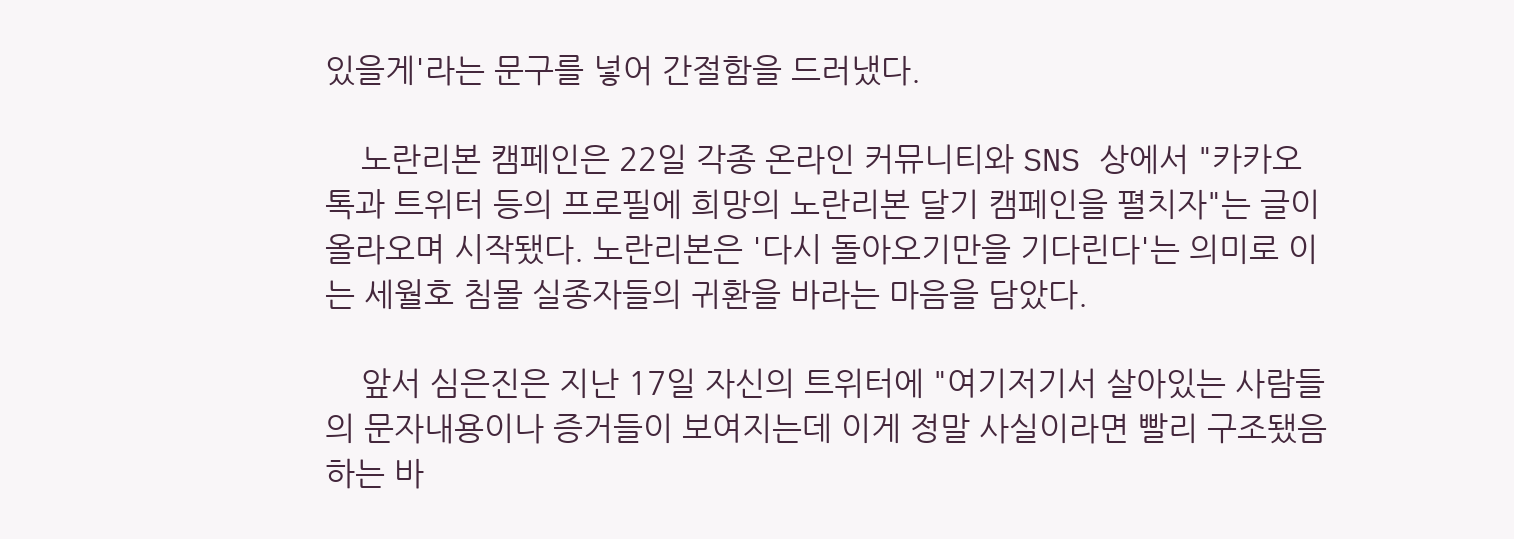있을게'라는 문구를 넣어 간절함을 드러냈다.

    노란리본 캠페인은 22일 각종 온라인 커뮤니티와 SNS 상에서 "카카오톡과 트위터 등의 프로필에 희망의 노란리본 달기 캠페인을 펼치자"는 글이 올라오며 시작됐다. 노란리본은 '다시 돌아오기만을 기다린다'는 의미로 이는 세월호 침몰 실종자들의 귀환을 바라는 마음을 담았다.

    앞서 심은진은 지난 17일 자신의 트위터에 "여기저기서 살아있는 사람들의 문자내용이나 증거들이 보여지는데 이게 정말 사실이라면 빨리 구조됐음 하는 바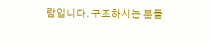람입니다. 구조하시는 분들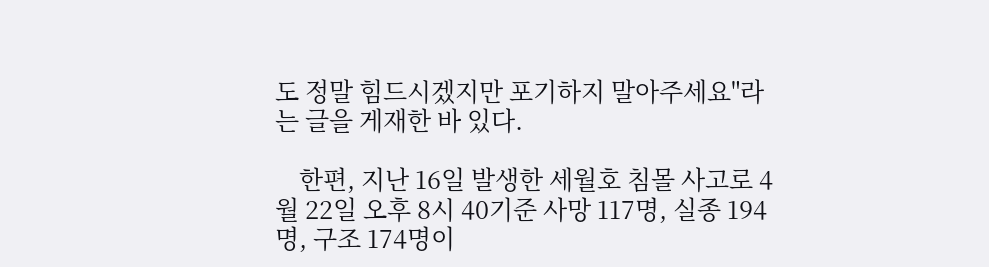도 정말 힘드시겠지만 포기하지 말아주세요"라는 글을 게재한 바 있다.

    한편, 지난 16일 발생한 세월호 침몰 사고로 4월 22일 오후 8시 40기준 사망 117명, 실종 194명, 구조 174명이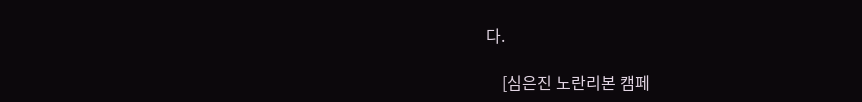다.

    [심은진 노란리본 캠페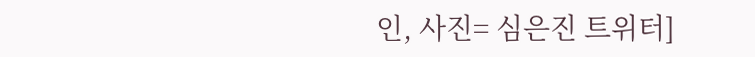인, 사진= 심은진 트위터]